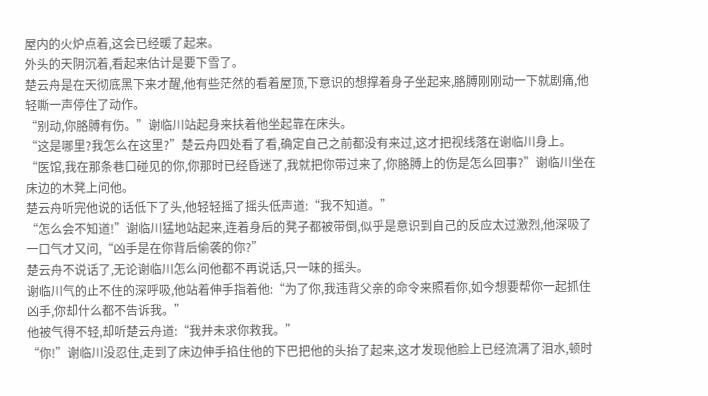屋内的火炉点着,这会已经暖了起来。
外头的天阴沉着,看起来估计是要下雪了。
楚云舟是在天彻底黑下来才醒,他有些茫然的看着屋顶,下意识的想撑着身子坐起来,胳膊刚刚动一下就剧痛,他轻嘶一声停住了动作。
“别动,你胳膊有伤。”谢临川站起身来扶着他坐起靠在床头。
“这是哪里?我怎么在这里?”楚云舟四处看了看,确定自己之前都没有来过,这才把视线落在谢临川身上。
“医馆,我在那条巷口碰见的你,你那时已经昏迷了,我就把你带过来了,你胳膊上的伤是怎么回事?”谢临川坐在床边的木凳上问他。
楚云舟听完他说的话低下了头,他轻轻摇了摇头低声道:“我不知道。”
“怎么会不知道!”谢临川猛地站起来,连着身后的凳子都被带倒,似乎是意识到自己的反应太过激烈,他深吸了一口气才又问,“凶手是在你背后偷袭的你?”
楚云舟不说话了,无论谢临川怎么问他都不再说话,只一味的摇头。
谢临川气的止不住的深呼吸,他站着伸手指着他:“为了你,我违背父亲的命令来照看你,如今想要帮你一起抓住凶手,你却什么都不告诉我。”
他被气得不轻,却听楚云舟道:“我并未求你救我。”
“你!”谢临川没忍住,走到了床边伸手掐住他的下巴把他的头抬了起来,这才发现他脸上已经流满了泪水,顿时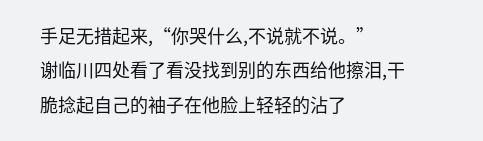手足无措起来,“你哭什么,不说就不说。”
谢临川四处看了看没找到别的东西给他擦泪,干脆捻起自己的袖子在他脸上轻轻的沾了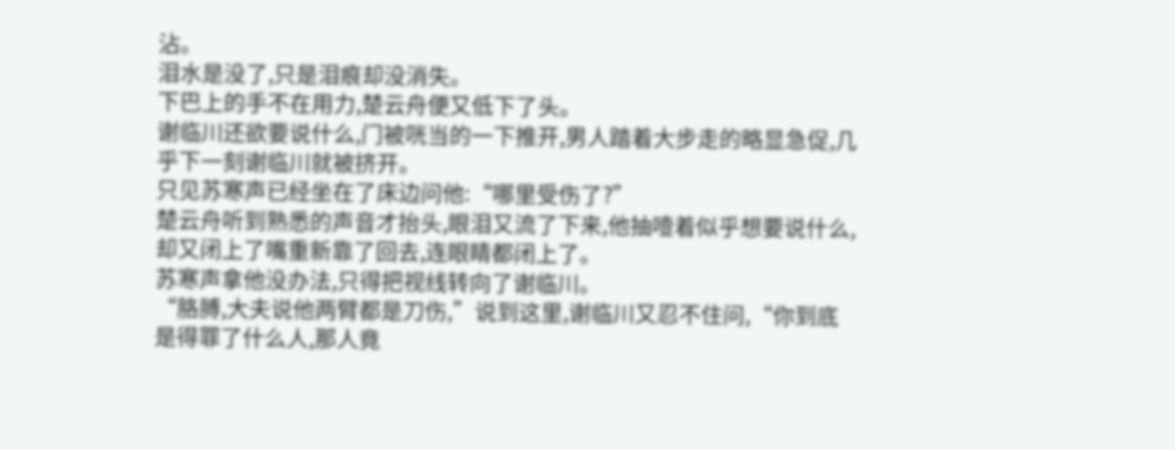沾。
泪水是没了,只是泪痕却没消失。
下巴上的手不在用力,楚云舟便又低下了头。
谢临川还欲要说什么,门被咣当的一下推开,男人踏着大步走的略显急促,几乎下一刻谢临川就被挤开。
只见苏寒声已经坐在了床边问他:“哪里受伤了?”
楚云舟听到熟悉的声音才抬头,眼泪又流了下来,他抽噎着似乎想要说什么,却又闭上了嘴重新靠了回去,连眼睛都闭上了。
苏寒声拿他没办法,只得把视线转向了谢临川。
“胳膊,大夫说他两臂都是刀伤,”说到这里,谢临川又忍不住问,“你到底是得罪了什么人,那人竟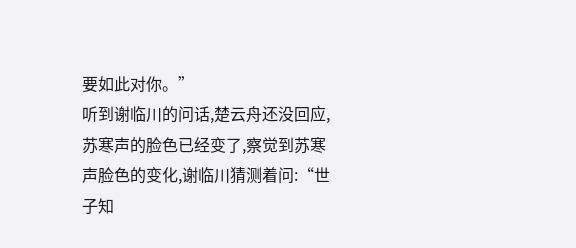要如此对你。”
听到谢临川的问话,楚云舟还没回应,苏寒声的脸色已经变了,察觉到苏寒声脸色的变化,谢临川猜测着问:“世子知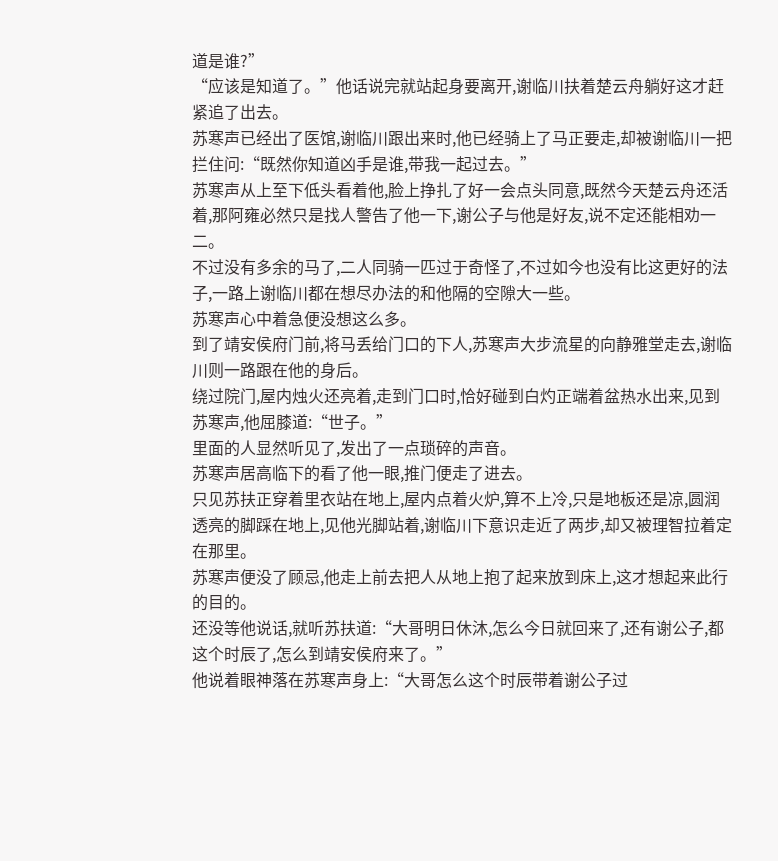道是谁?”
“应该是知道了。”他话说完就站起身要离开,谢临川扶着楚云舟躺好这才赶紧追了出去。
苏寒声已经出了医馆,谢临川跟出来时,他已经骑上了马正要走,却被谢临川一把拦住问:“既然你知道凶手是谁,带我一起过去。”
苏寒声从上至下低头看着他,脸上挣扎了好一会点头同意,既然今天楚云舟还活着,那阿雍必然只是找人警告了他一下,谢公子与他是好友,说不定还能相劝一二。
不过没有多余的马了,二人同骑一匹过于奇怪了,不过如今也没有比这更好的法子,一路上谢临川都在想尽办法的和他隔的空隙大一些。
苏寒声心中着急便没想这么多。
到了靖安侯府门前,将马丢给门口的下人,苏寒声大步流星的向静雅堂走去,谢临川则一路跟在他的身后。
绕过院门,屋内烛火还亮着,走到门口时,恰好碰到白灼正端着盆热水出来,见到苏寒声,他屈膝道:“世子。”
里面的人显然听见了,发出了一点琐碎的声音。
苏寒声居高临下的看了他一眼,推门便走了进去。
只见苏扶正穿着里衣站在地上,屋内点着火炉,算不上冷,只是地板还是凉,圆润透亮的脚踩在地上,见他光脚站着,谢临川下意识走近了两步,却又被理智拉着定在那里。
苏寒声便没了顾忌,他走上前去把人从地上抱了起来放到床上,这才想起来此行的目的。
还没等他说话,就听苏扶道:“大哥明日休沐,怎么今日就回来了,还有谢公子,都这个时辰了,怎么到靖安侯府来了。”
他说着眼神落在苏寒声身上:“大哥怎么这个时辰带着谢公子过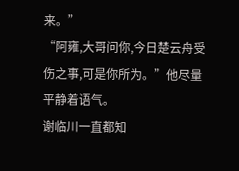来。”
“阿雍,大哥问你,今日楚云舟受伤之事,可是你所为。”他尽量平静着语气。
谢临川一直都知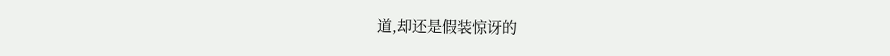道,却还是假装惊讶的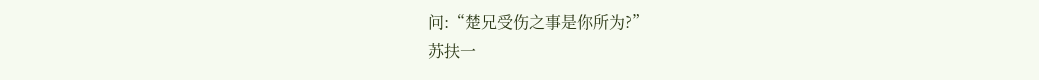问:“楚兄受伤之事是你所为?”
苏扶一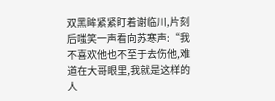双黑眸紧紧盯着谢临川,片刻后嗤笑一声看向苏寒声:“我不喜欢他也不至于去伤他,难道在大哥眼里,我就是这样的人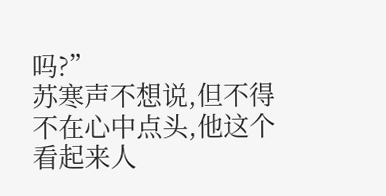吗?”
苏寒声不想说,但不得不在心中点头,他这个看起来人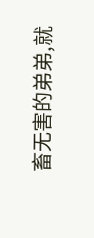畜无害的弟弟,就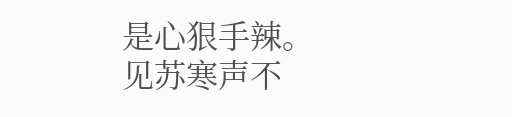是心狠手辣。
见苏寒声不